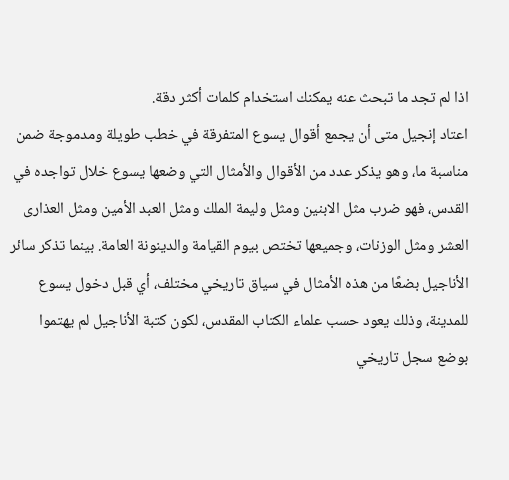اذا لم تجد ما تبحث عنه يمكنك استخدام كلمات أكثر دقة.
اعتاد إنجيل متى أن يجمع أقوال يسوع المتفرقة في خطب طويلة ومدموجة ضمن مناسبة ما، وهو يذكر عدد من الأقوال والأمثال التي وضعها يسوع خلال تواجده في القدس، فهو ضرب مثل الابنين ومثل وليمة الملك ومثل العبد الأمين ومثل العذارى العشر ومثل الوزنات، وجميعها تختص بيوم القيامة والدينونة العامة. بينما تذكر سائر الأناجيل بضعًا من هذه الأمثال في سياق تاريخي مختلف، أي قبل دخول يسوع للمدينة، وذلك يعود حسب علماء الكتاب المقدس، لكون كتبة الأناجيل لم يهتموا بوضع سجل تاريخي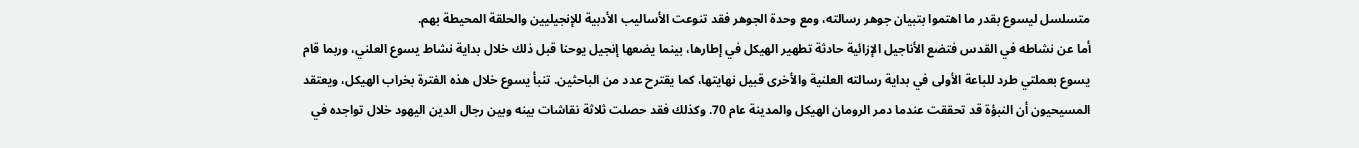متسلسل ليسوع بقدر ما اهتموا بتبيان جوهر رسالته، ومع وحدة الجوهر فقد تنوعت الأساليب الأدبية للإنجيليين والحلقة المحيطة بهم.
أما عن نشاطه في القدس فتضع الأناجيل الإزائية حادثة تطهير الهيكل في إطارها، بينما يضعها إنجيل يوحنا قبل ذلك خلال بداية نشاط يسوع العلني، وربما قام يسوع بعملتي طرد للباعة الأولى في بداية رسالته العلنية والأخرى قبيل نهايتها، كما يقترح عدد من الباحثين. تنبأ يسوع خلال هذه الفترة بخراب الهيكل، ويعتقد المسيحيون أن النبؤة قد تحققت عندما دمر الرومان الهيكل والمدينة عام 70. وكذلك فقد حصلت ثلاثة نقاشات بينه وبين رجال الدين اليهود خلال تواجده في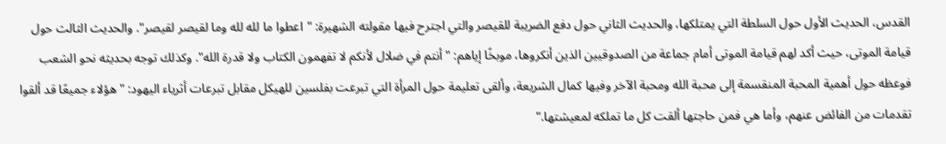القدس، الحديث الأول حول السلطة التي يمتلكها، والحديث الثاني حول دفع الضريبة للقيصر والتي اجترح فيها مقولته الشهيرة: "اعطوا ما لله لله وما لقيصر لقيصر". والحديث الثالث حول قيامة الموتى، حيث أكد لهم قيامة الموتى أمام جماعة من الصدوقيين الذين أنكروها، موبخًا إياهم: "أنتم في ضلال لأنكم لا تفهمون الكتاب ولا قدرة الله". وكذلك توجه بحديثه نحو الشعب فوعظه حول أهمية المحبة المنقسمة إلى محبة الله ومحبة الآخر وفيها كمال الشريعة، وألقى تعليمة حول المرأة التي تبرعت بفلسين للهيكل مقابل تبرعات أثرياء اليهود: "هؤلاء جميعًا قد ألقوا تقدمات من الفائض عنهم، وأما هي فمن حاجتها ألقت كل ما تملكه لمعيشتها."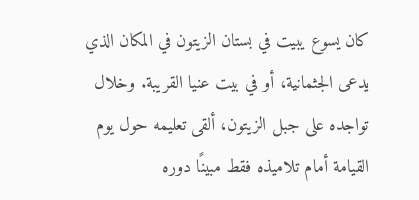كان يسوع يبيت في بستان الزيتون في المكان الذي يدعى الجثمانية، أو في بيت عنيا القريبة. وخلال تواجده على جبل الزيتون، ألقى تعليمه حول يوم القيامة أمام تلاميذه فقط مبينًا دوره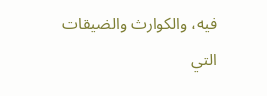فيه، والكوارث والضيقات التي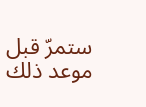ستمرّ قبل موعد ذلك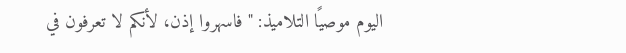اليوم موصيًا التلاميذ: "فاسهروا إذن، لأنكم لا تعرفون في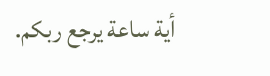أية ساعة يرجع ربكم.